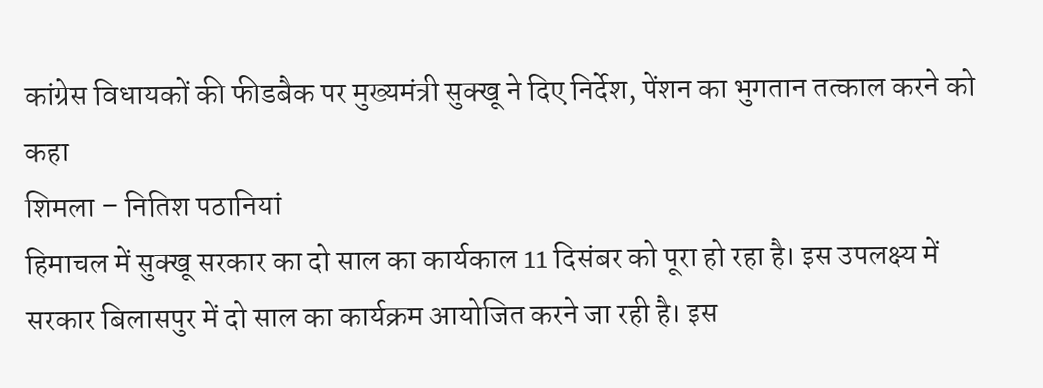कांग्रेस विधायकों की फीडबैक पर मुख्यमंत्री सुक्खू ने दिए निर्देश, पेंशन का भुगतान तत्काल करने को कहा
शिमला – नितिश पठानियां
हिमाचल में सुक्खू सरकार का दो साल का कार्यकाल 11 दिसंबर को पूरा हो रहा है। इस उपलक्ष्य में सरकार बिलासपुर में दो साल का कार्यक्रम आयोजित करने जा रही है। इस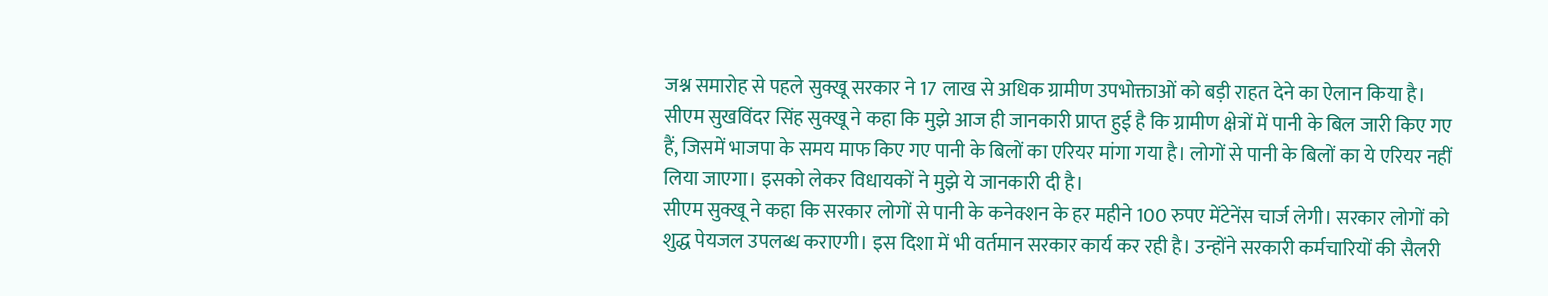जश्न समारोह से पहले सुक्खू सरकार ने 17 लाख से अधिक ग्रामीण उपभोक्ताओं को बड़ी राहत देने का ऐलान किया है।
सीएम सुखविंदर सिंह सुक्खू ने कहा कि मुझे आज ही जानकारी प्राप्त हुई है कि ग्रामीण क्षेत्रों में पानी के बिल जारी किए गए हैं, जिसमें भाजपा के समय माफ किए गए पानी के बिलों का एरियर मांगा गया है। लोगों से पानी के बिलों का ये एरियर नहीं लिया जाएगा। इसको लेकर विधायकों ने मुझे ये जानकारी दी है।
सीएम सुक्खू ने कहा कि सरकार लोगों से पानी के कनेक्शन के हर महीने 100 रुपए मेंटेनेंस चार्ज लेगी। सरकार लोगों को शुद्ध पेयजल उपलब्ध कराएगी। इस दिशा में भी वर्तमान सरकार कार्य कर रही है। उन्होंने सरकारी कर्मचारियों की सैलरी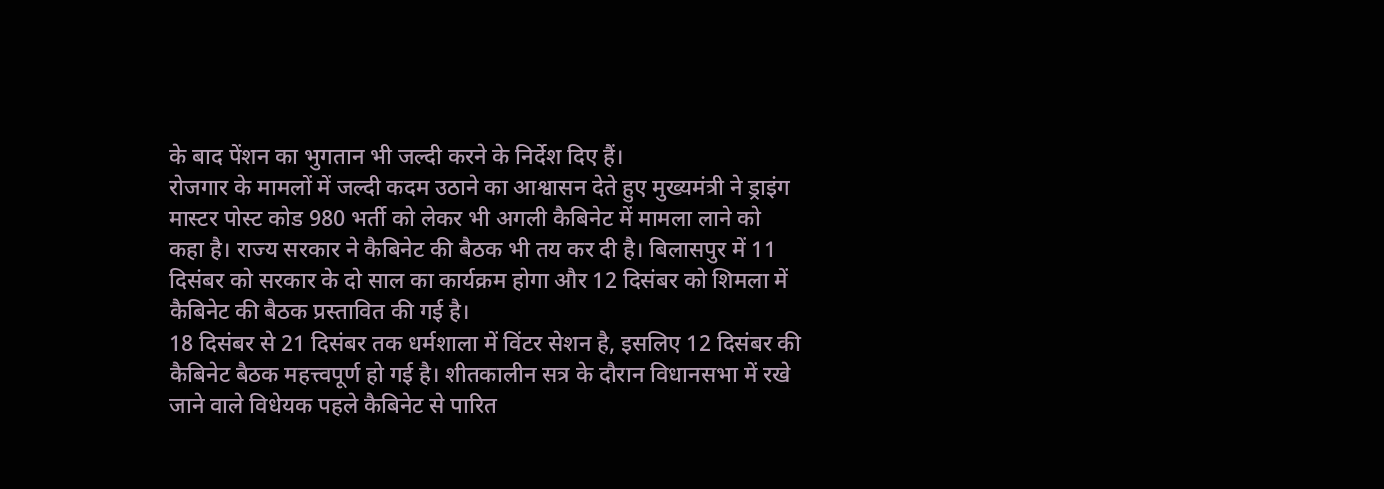के बाद पेंशन का भुगतान भी जल्दी करने के निर्देश दिए हैं।
रोजगार के मामलों में जल्दी कदम उठाने का आश्वासन देते हुए मुख्यमंत्री ने ड्राइंग मास्टर पोस्ट कोड 980 भर्ती को लेकर भी अगली कैबिनेट में मामला लाने को कहा है। राज्य सरकार ने कैबिनेट की बैठक भी तय कर दी है। बिलासपुर में 11 दिसंबर को सरकार के दो साल का कार्यक्रम होगा और 12 दिसंबर को शिमला में कैबिनेट की बैठक प्रस्तावित की गई है।
18 दिसंबर से 21 दिसंबर तक धर्मशाला में विंटर सेशन है, इसलिए 12 दिसंबर की कैबिनेट बैठक महत्त्वपूर्ण हो गई है। शीतकालीन सत्र के दौरान विधानसभा में रखे जाने वाले विधेयक पहले कैबिनेट से पारित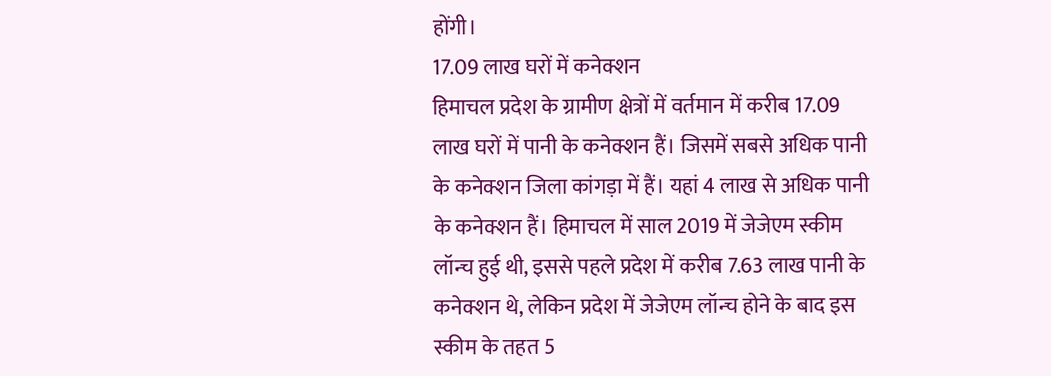होंगी।
17.09 लाख घरों में कनेक्शन
हिमाचल प्रदेश के ग्रामीण क्षेत्रों में वर्तमान में करीब 17.09 लाख घरों में पानी के कनेक्शन हैं। जिसमें सबसे अधिक पानी के कनेक्शन जिला कांगड़ा में हैं। यहां 4 लाख से अधिक पानी के कनेक्शन हैं। हिमाचल में साल 2019 में जेजेएम स्कीम लॉन्च हुई थी, इससे पहले प्रदेश में करीब 7.63 लाख पानी के कनेक्शन थे, लेकिन प्रदेश में जेजेएम लॉन्च होने के बाद इस स्कीम के तहत 5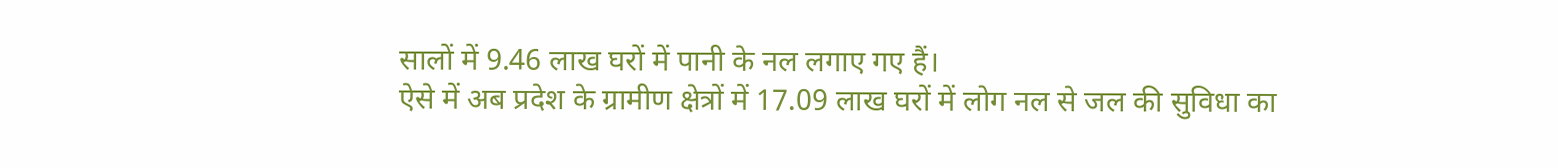सालों में 9.46 लाख घरों में पानी के नल लगाए गए हैं।
ऐसे में अब प्रदेश के ग्रामीण क्षेत्रों में 17.09 लाख घरों में लोग नल से जल की सुविधा का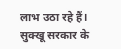लाभ उठा रहे हैं। सुक्खू सरकार के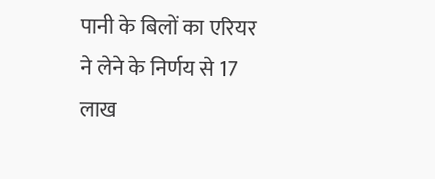पानी के बिलों का एरियर ने लेने के निर्णय से 17 लाख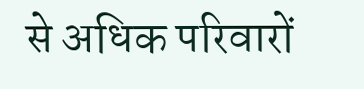से अधिक परिवारों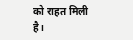को राहत मिली है।